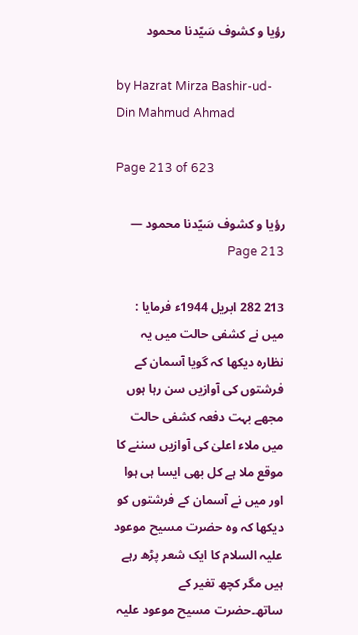رؤیا و کشوف سَیّدنا محمود

by Hazrat Mirza Bashir-ud-Din Mahmud Ahmad

Page 213 of 623

رؤیا و کشوف سَیّدنا محمود — Page 213

213 282 ابریل 1944ء فرمایا : میں نے کشفی حالت میں یہ نظارہ دیکھا کہ گویا آسمان کے فرشتوں کی آوازیں سن رہا ہوں مجھے بہت دفعہ کشفی حالت میں ملاء اعلیٰ کی آوازیں سننے کا موقع ملا ہے کل بھی ایسا ہی ہوا اور میں نے آسمان کے فرشتوں کو دیکھا کہ وہ حضرت مسیح موعود علیہ السلام کا ایک شعر پڑھ رہے ہیں مگر کچھ تغیر کے ساتھ۔حضرت مسیح موعود علیہ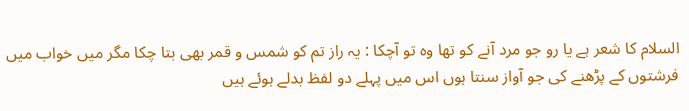السلام کا شعر ہے یا رو جو مرد آنے کو تھا وہ تو آچکا : یہ راز تم کو شمس و قمر بھی بتا چکا مگر میں خواب میں فرشتوں کے پڑھنے کی جو آواز سنتا ہوں اس میں پہلے دو لفظ بدلے ہوئے ہیں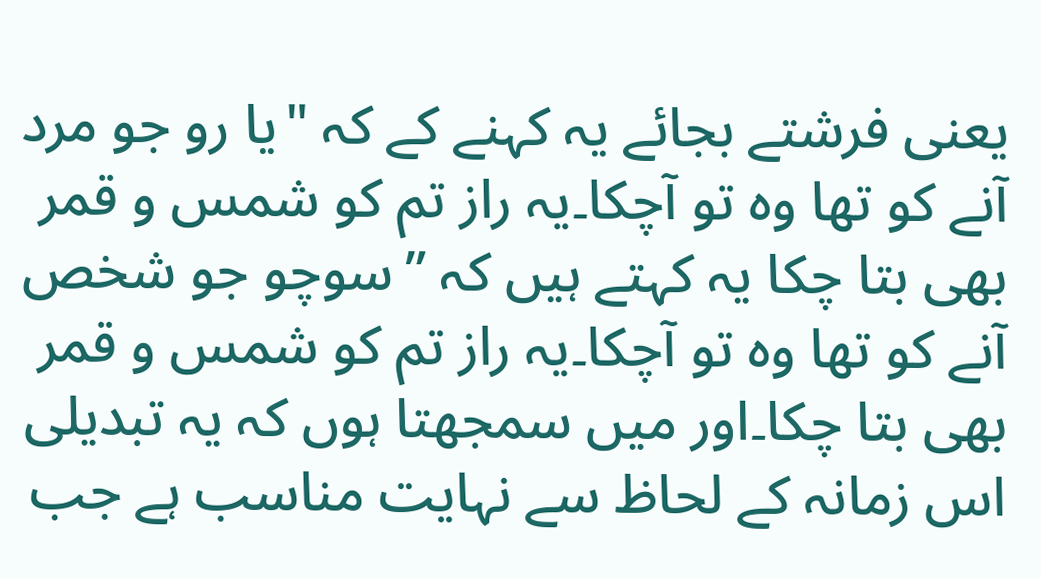یعنی فرشتے بجائے یہ کہنے کے کہ "یا رو جو مرد آنے کو تھا وہ تو آچکا۔یہ راز تم کو شمس و قمر بھی بتا چکا یہ کہتے ہیں کہ ”سوچو جو شخص آنے کو تھا وہ تو آچکا۔یہ راز تم کو شمس و قمر بھی بتا چکا۔اور میں سمجھتا ہوں کہ یہ تبدیلی اس زمانہ کے لحاظ سے نہایت مناسب ہے جب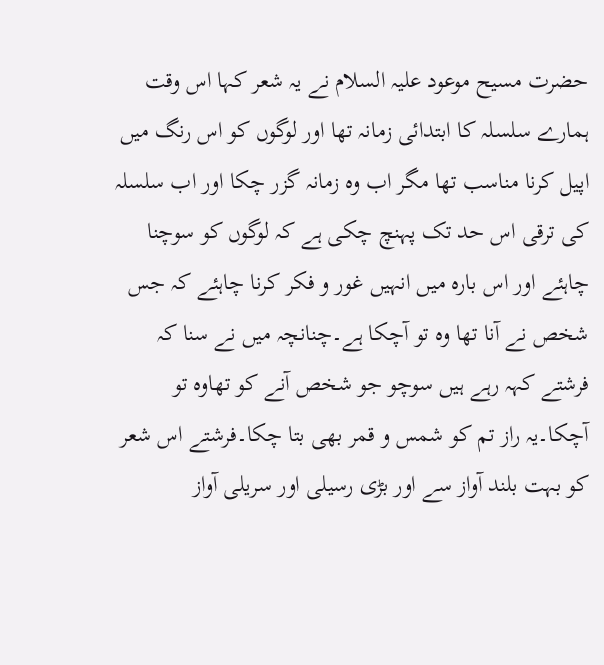حضرت مسیح موعود علیہ السلام نے یہ شعر کہا اس وقت ہمارے سلسلہ کا ابتدائی زمانہ تھا اور لوگوں کو اس رنگ میں اپیل کرنا مناسب تھا مگر اب وہ زمانہ گزر چکا اور اب سلسلہ کی ترقی اس حد تک پہنچ چکی ہے کہ لوگوں کو سوچنا چاہئے اور اس بارہ میں انہیں غور و فکر کرنا چاہئے کہ جس شخص نے آنا تھا وہ تو آچکا ہے۔چنانچہ میں نے سنا کہ فرشتے کہہ رہے ہیں سوچو جو شخص آنے کو تھاوہ تو آچکا۔یہ راز تم کو شمس و قمر بھی بتا چکا۔فرشتے اس شعر کو بہت بلند آواز سے اور بڑی رسیلی اور سریلی آواز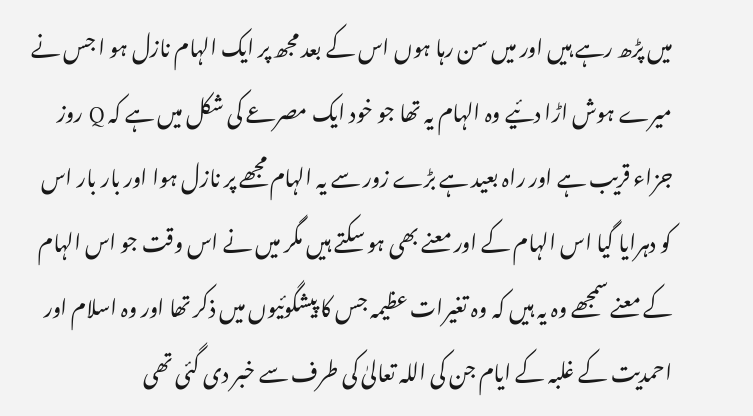میں پڑھ رہے ہیں اور میں سن رہا ہوں اس کے بعد مجھ پر ایک الہام نازل ہو ا جس نے میرے ہوش اڑا دئیے وہ الہام یہ تھا جو خود ایک مصرعے کی شکل میں ہے کہ Q روز جزاء قریب ہے اور راہ بعید ہے بڑے زور سے یہ الہام مجھے پر نازل ہوا اور بار بار اس کو دہرایا گیا اس الہام کے اور معنے بھی ہو سکتے ہیں مگر میں نے اس وقت جو اس الہام کے معنے سمجھے وہ یہ ہیں کہ وہ تغیرات عظیمہ جس کا پیشگوئیوں میں ذکر تھا اور وہ اسلام اور احمدیت کے غلبہ کے ایام جن کی اللہ تعالیٰ کی طرف سے خبر دی گئی تھی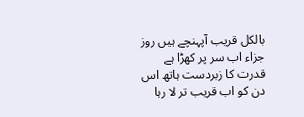بالکل قریب آپہنچے ہیں روز جزاء اب سر پر کھڑا ہے قدرت کا زبردست ہاتھ اس دن کو اب قریب تر لا رہا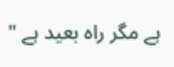ہے مگر راہ بعید ہے "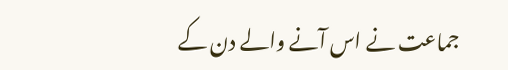جماعت نے اس آنے والے دن کے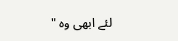لئے ابھی وہ "